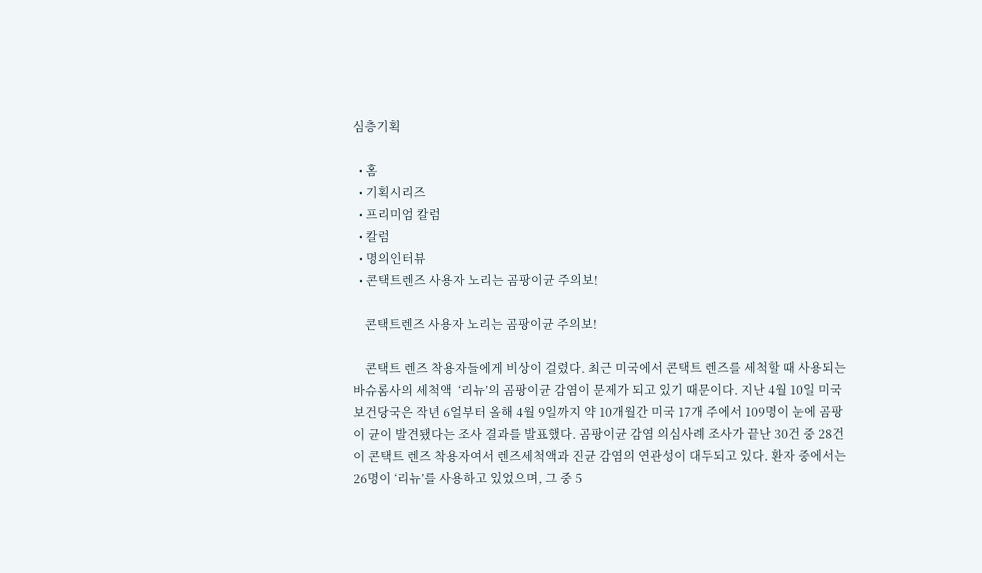심층기획

  • 홈
  • 기획시리즈
  • 프리미엄 칼럼
  • 칼럼
  • 명의인터뷰
  • 콘택트렌즈 사용자 노리는 곰팡이균 주의보!

    콘택트렌즈 사용자 노리는 곰팡이균 주의보!

    콘택트 렌즈 착용자들에게 비상이 걸렸다. 최근 미국에서 콘택트 렌즈를 세척할 때 사용되는 바슈롬사의 세척액  ‘리뉴’의 곰팡이균 감염이 문제가 되고 있기 때문이다. 지난 4월 10일 미국 보건당국은 작년 6얼부터 올해 4월 9일까지 약 10개월간 미국 17개 주에서 109명이 눈에 곰팡이 균이 발견됐다는 조사 결과를 발표했다. 곰팡이균 감염 의심사례 조사가 끝난 30건 중 28건이 콘택트 렌즈 착용자여서 렌즈세척액과 진균 감염의 연관성이 대두되고 있다. 환자 중에서는 26명이 ‘리뉴’를 사용하고 있었으며, 그 중 5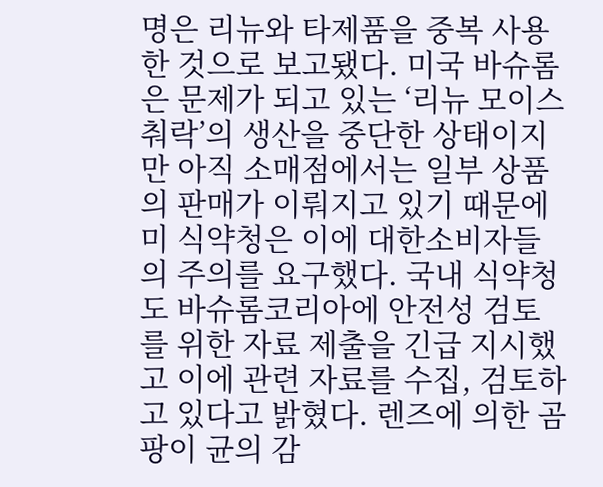명은 리뉴와 타제품을 중복 사용한 것으로 보고됐다. 미국 바슈롬은 문제가 되고 있는 ‘리뉴 모이스춰락’의 생산을 중단한 상태이지만 아직 소매점에서는 일부 상품의 판매가 이뤄지고 있기 때문에 미 식약청은 이에 대한소비자들의 주의를 요구했다. 국내 식약청도 바슈롬코리아에 안전성 검토를 위한 자료 제출을 긴급 지시했고 이에 관련 자료를 수집, 검토하고 있다고 밝혔다. 렌즈에 의한 곰팡이 균의 감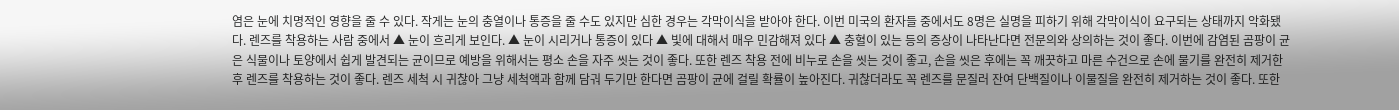염은 눈에 치명적인 영향을 줄 수 있다. 작게는 눈의 충열이나 통증을 줄 수도 있지만 심한 경우는 각막이식을 받아야 한다. 이번 미국의 환자들 중에서도 8명은 실명을 피하기 위해 각막이식이 요구되는 상태까지 악화됐다. 렌즈를 착용하는 사람 중에서 ▲ 눈이 흐리게 보인다. ▲ 눈이 시리거나 통증이 있다 ▲ 빛에 대해서 매우 민감해져 있다 ▲ 충혈이 있는 등의 증상이 나타난다면 전문의와 상의하는 것이 좋다. 이번에 감염된 곰팡이 균은 식물이나 토양에서 쉽게 발견되는 균이므로 예방을 위해서는 평소 손을 자주 씻는 것이 좋다. 또한 렌즈 착용 전에 비누로 손을 씻는 것이 좋고, 손을 씻은 후에는 꼭 깨끗하고 마른 수건으로 손에 물기를 완전히 제거한 후 렌즈를 착용하는 것이 좋다. 렌즈 세척 시 귀찮아 그냥 세척액과 함께 담궈 두기만 한다면 곰팡이 균에 걸릴 확률이 높아진다. 귀찮더라도 꼭 렌즈를 문질러 잔여 단백질이나 이물질을 완전히 제거하는 것이 좋다. 또한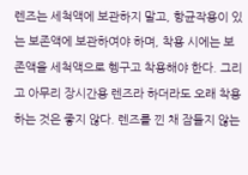렌즈는 세척액에 보관하지 말고, 항균작용이 있는 보존액에 보관하여야 하며, 착용 시에는 보존액을 세척액으로 헹구고 착용해야 한다. 그리고 아무리 장시간용 렌즈라 하더라도 오래 착용하는 것은 좋지 않다. 렌즈를 낀 채 잠들지 않는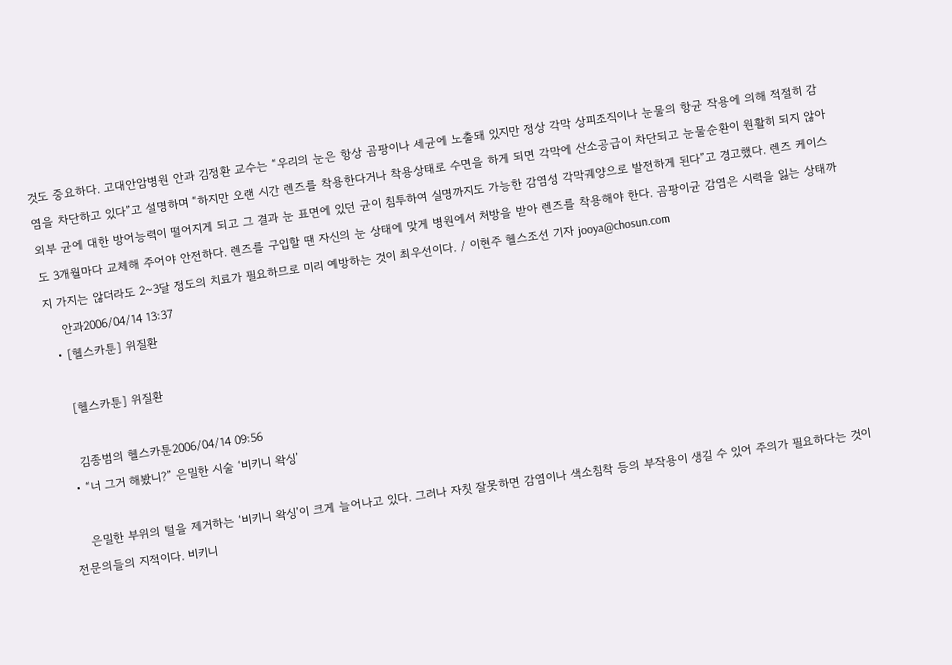것도 중요하다. 고대안암병원 안과 김정환 교수는 “우리의 눈은 항상 곰팡이나 세균에 노출돼 있지만 정상 각막 상피조직이나 눈물의 항균 작용에 의해 적절히 감염을 차단하고 있다”고 설명하며 “하지만 오랜 시간 렌즈를 착용한다거나 착용상태로 수면을 하게 되면 각막에 산소공급이 차단되고 눈물순환이 원활히 되지 않아 외부 균에 대한 방어능력이 떨어지게 되고 그 결과 눈 표면에 있던 균이 침투하여 실명까지도 가능한 감염성 각막궤양으로 발전하게 된다”고 경고했다. 렌즈 케이스도 3개월마다 교체해 주어야 안전하다. 렌즈를 구입할 땐 자신의 눈 상태에 맞게 병원에서 처방을 받아 렌즈를 착용해야 한다. 곰팡이균 감염은 시력을 잃는 상태까지 가지는 않더라도 2~3달 정도의 치료가 필요하므로 미리 예방하는 것이 최우선이다. / 이현주 헬스조선 기자 jooya@chosun.com
    안과2006/04/14 13:37
  • [헬스카툰] 위질환

    [헬스카툰] 위질환

    김종범의 헬스카툰2006/04/14 09:56
  • “너 그거 해봤니?” 은밀한 시술 ‘비키니 왁싱’

    은밀한 부위의 털을 제거하는 ‘비키니 왁싱’이 크게 늘어나고 있다. 그러나 자칫 잘못하면 감염이나 색소침착 등의 부작용이 생길 수 있어 주의가 필요하다는 것이 전문의들의 지적이다. 비키니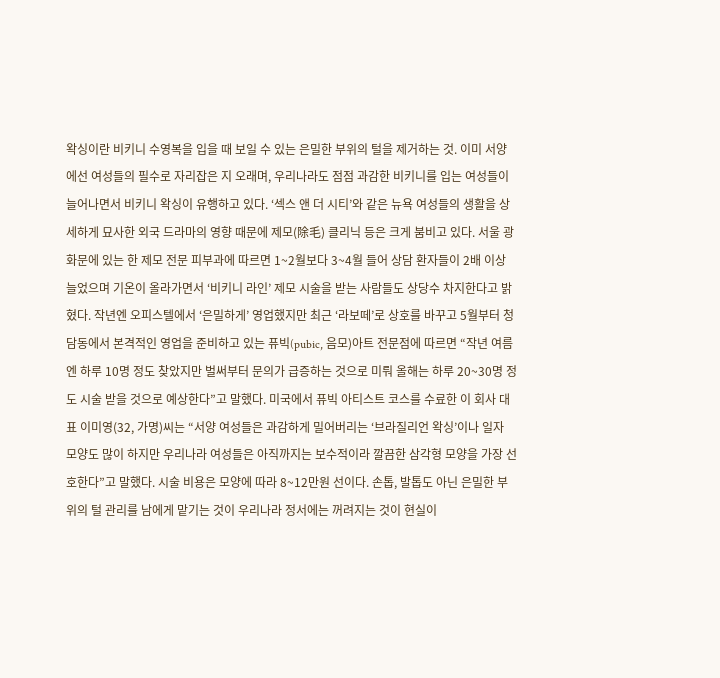왁싱이란 비키니 수영복을 입을 때 보일 수 있는 은밀한 부위의 털을 제거하는 것. 이미 서양에선 여성들의 필수로 자리잡은 지 오래며, 우리나라도 점점 과감한 비키니를 입는 여성들이 늘어나면서 비키니 왁싱이 유행하고 있다. ‘섹스 앤 더 시티’와 같은 뉴욕 여성들의 생활을 상세하게 묘사한 외국 드라마의 영향 때문에 제모(除毛) 클리닉 등은 크게 붐비고 있다. 서울 광화문에 있는 한 제모 전문 피부과에 따르면 1~2월보다 3~4월 들어 상담 환자들이 2배 이상 늘었으며 기온이 올라가면서 ‘비키니 라인’ 제모 시술을 받는 사람들도 상당수 차지한다고 밝혔다. 작년엔 오피스텔에서 ‘은밀하게’ 영업했지만 최근 ‘라보떼’로 상호를 바꾸고 5월부터 청담동에서 본격적인 영업을 준비하고 있는 퓨빅(pubic, 음모)아트 전문점에 따르면 “작년 여름엔 하루 10명 정도 찾았지만 벌써부터 문의가 급증하는 것으로 미뤄 올해는 하루 20~30명 정도 시술 받을 것으로 예상한다”고 말했다. 미국에서 퓨빅 아티스트 코스를 수료한 이 회사 대표 이미영(32, 가명)씨는 “서양 여성들은 과감하게 밀어버리는 ‘브라질리언 왁싱’이나 일자 모양도 많이 하지만 우리나라 여성들은 아직까지는 보수적이라 깔끔한 삼각형 모양을 가장 선호한다”고 말했다. 시술 비용은 모양에 따라 8~12만원 선이다. 손톱, 발톱도 아닌 은밀한 부위의 털 관리를 남에게 맡기는 것이 우리나라 정서에는 꺼려지는 것이 현실이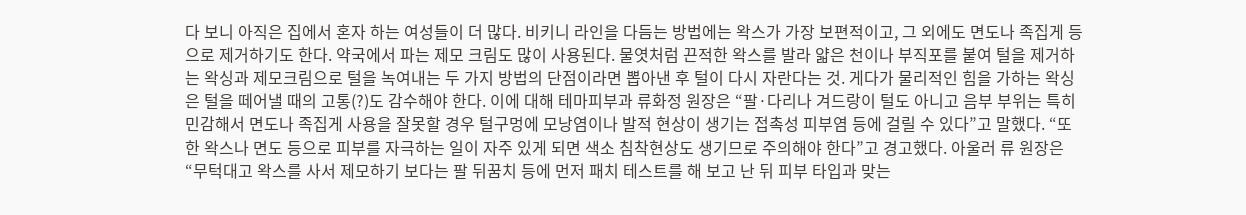다 보니 아직은 집에서 혼자 하는 여성들이 더 많다. 비키니 라인을 다듬는 방법에는 왁스가 가장 보편적이고, 그 외에도 면도나 족집게 등으로 제거하기도 한다. 약국에서 파는 제모 크림도 많이 사용된다. 물엿처럼 끈적한 왁스를 발라 얇은 천이나 부직포를 붙여 털을 제거하는 왁싱과 제모크림으로 털을 녹여내는 두 가지 방법의 단점이라면 뽑아낸 후 털이 다시 자란다는 것. 게다가 물리적인 힘을 가하는 왁싱은 털을 떼어낼 때의 고통(?)도 감수해야 한다. 이에 대해 테마피부과 류화정 원장은 “팔·다리나 겨드랑이 털도 아니고 음부 부위는 특히 민감해서 면도나 족집게 사용을 잘못할 경우 털구멍에 모낭염이나 발적 현상이 생기는 접촉성 피부염 등에 걸릴 수 있다”고 말했다. “또한 왁스나 면도 등으로 피부를 자극하는 일이 자주 있게 되면 색소 침착현상도 생기므로 주의해야 한다”고 경고했다. 아울러 류 원장은 “무턱대고 왁스를 사서 제모하기 보다는 팔 뒤꿈치 등에 먼저 패치 테스트를 해 보고 난 뒤 피부 타입과 맞는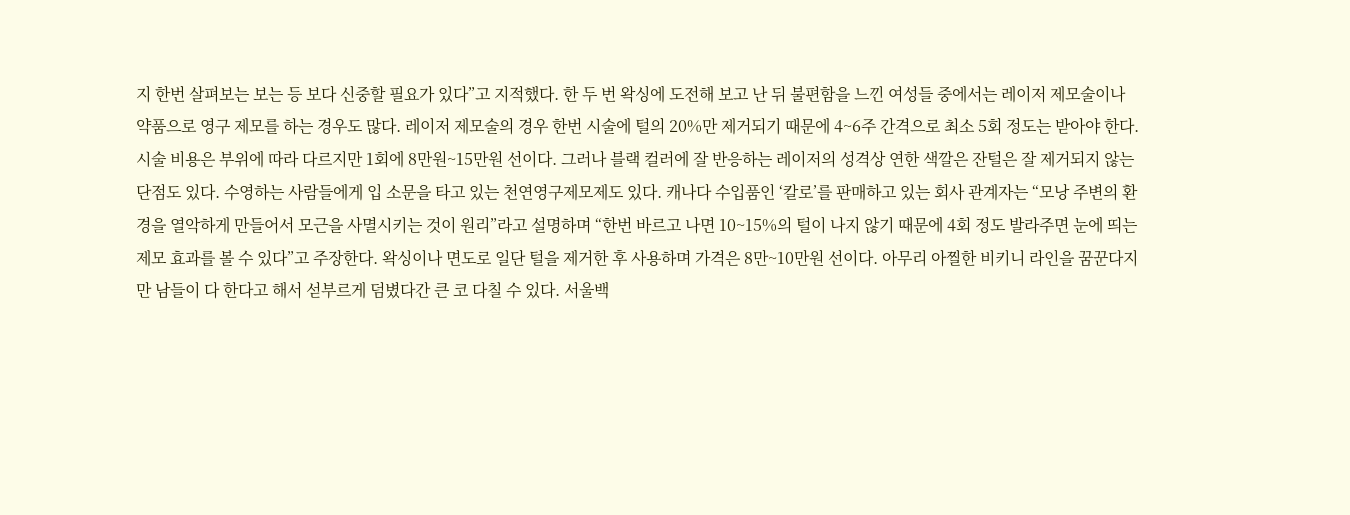지 한번 살펴보는 보는 등 보다 신중할 필요가 있다”고 지적했다. 한 두 번 왁싱에 도전해 보고 난 뒤 불편함을 느낀 여성들 중에서는 레이저 제모술이나 약품으로 영구 제모를 하는 경우도 많다. 레이저 제모술의 경우 한번 시술에 털의 20%만 제거되기 때문에 4~6주 간격으로 최소 5회 정도는 받아야 한다. 시술 비용은 부위에 따라 다르지만 1회에 8만원~15만원 선이다. 그러나 블랙 컬러에 잘 반응하는 레이저의 성격상 연한 색깔은 잔털은 잘 제거되지 않는 단점도 있다. 수영하는 사람들에게 입 소문을 타고 있는 천연영구제모제도 있다. 캐나다 수입품인 ‘칼로’를 판매하고 있는 회사 관계자는 “모낭 주변의 환경을 열악하게 만들어서 모근을 사멸시키는 것이 원리”라고 설명하며 “한번 바르고 나면 10~15%의 털이 나지 않기 때문에 4회 정도 발라주면 눈에 띄는 제모 효과를 볼 수 있다”고 주장한다. 왁싱이나 면도로 일단 털을 제거한 후 사용하며 가격은 8만~10만원 선이다. 아무리 아찔한 비키니 라인을 꿈꾼다지만 남들이 다 한다고 해서 섣부르게 덤볐다간 큰 코 다칠 수 있다. 서울백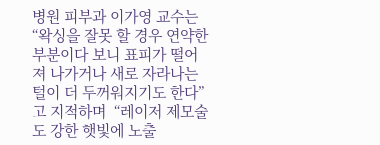병원 피부과 이가영 교수는 “왁싱을 잘못 할 경우 연약한 부분이다 보니 표피가 떨어져 나가거나 새로 자라나는 털이 더 두꺼워지기도 한다”고 지적하며  “레이저 제모술도 강한 햇빛에 노출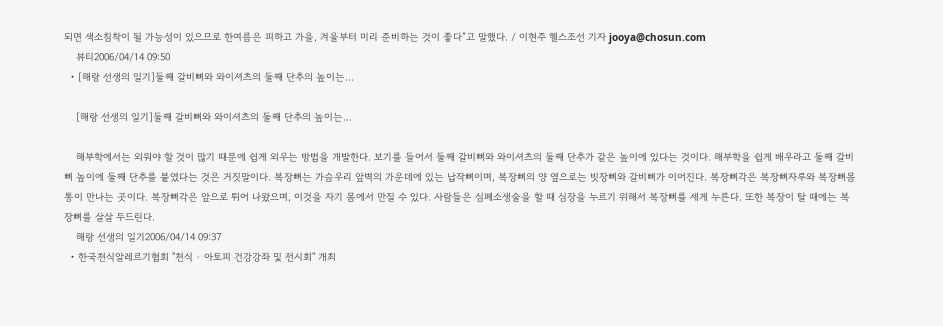되면 색소침착이 될 가능성이 있으므로 한여름은 피하고 가을, 겨울부터 미리 준비하는 것이 좋다”고 말했다. / 이현주 헬스조선 기자 jooya@chosun.com
    뷰티2006/04/14 09:50
  • [해랑 선생의 일기]둘째 갈비뼈와 와이셔츠의 둘째 단추의 높이는...

    [해랑 선생의 일기]둘째 갈비뼈와 와이셔츠의 둘째 단추의 높이는...

    해부학에서는 외워야 할 것이 많기 때문에 쉽게 외우는 방법을 개발한다. 보기를 들어서 둘째 갈비뼈와 와이셔츠의 둘째 단추가 같은 높이에 있다는 것이다. 해부학을 쉽게 배우라고 둘째 갈비뼈 높이에 둘째 단추를 붙였다는 것은 거짓말이다. 복장뼈는 가슴우리 앞벽의 가운데에 있는 납작뼈이며, 복장뼈의 양 옆으로는 빗장뼈와 갈비뼈가 이어진다. 복장뼈각은 복장뼈자루와 복장뼈몸통이 만나는 곳이다. 복장뼈각은 앞으로 튀어 나왔으며, 이것을 자기 몸에서 만질 수 있다. 사람들은 심폐소생술을 할 때 심장을 누르기 위해서 복장뼈를 세게 누른다. 또한 복장이 탈 때에는 복장뼈를 살살 두드린다.
    해랑 선생의 일기2006/04/14 09:37
  • 한국천식알레르기협회 "천식 · 아토피 건강강좌 및 전시회" 개최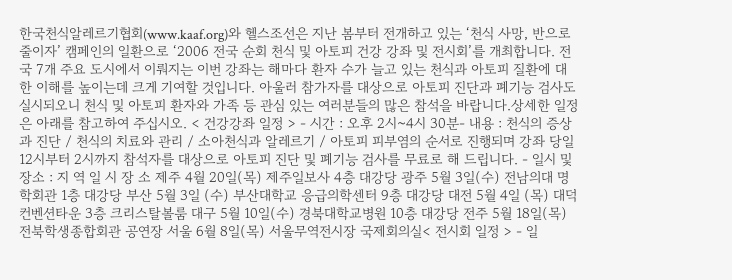한국천식알레르기협회(www.kaaf.org)와 헬스조선은 지난 봄부터 전개하고 있는 ‘천식 사망, 반으로 줄이자’ 캠페인의 일환으로 ‘2006 전국 순회 천식 및 아토피 건강 강좌 및 전시회’를 개최합니다. 전국 7개 주요 도시에서 이뤄지는 이번 강좌는 해마다 환자 수가 늘고 있는 천식과 아토피 질환에 대한 이해를 높이는데 크게 기여할 것입니다. 아울러 참가자를 대상으로 아토피 진단과 폐기능 검사도 실시되오니 천식 및 아토피 환자와 가족 등 관심 있는 여러분들의 많은 참석을 바랍니다.상세한 일정은 아래를 참고하여 주십시오. < 건강강좌 일정 > - 시간 : 오후 2시~4시 30분- 내용 : 천식의 증상과 진단 / 천식의 치료와 관리 / 소아천식과 알레르기 / 아토피 피부염의 순서로 진행되며 강좌 당일 12시부터 2시까지 참석자를 대상으로 아토피 진단 및 폐기능 검사를 무료로 해 드립니다. - 일시 및 장소 : 지 역 일 시 장 소 제주 4월 20일(목) 제주일보사 4층 대강당 광주 5월 3일(수) 전남의대 명학회관 1층 대강당 부산 5월 3일 (수) 부산대학교 응급의학센터 9층 대강당 대전 5월 4일 (목) 대덕 컨벤션타운 3층 크리스탈볼룸 대구 5월 10일(수) 경북대학교병원 10층 대강당 전주 5월 18일(목) 전북학생종합회관 공연장 서울 6월 8일(목) 서울무역전시장 국제회의실< 전시회 일정 > - 일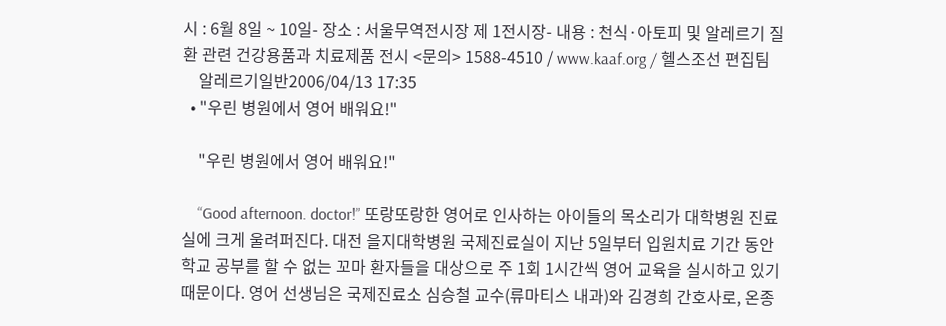시 : 6월 8일 ~ 10일- 장소 : 서울무역전시장 제 1전시장- 내용 : 천식·아토피 및 알레르기 질환 관련 건강용품과 치료제품 전시 <문의> 1588-4510 / www.kaaf.org / 헬스조선 편집팀
    알레르기일반2006/04/13 17:35
  • "우린 병원에서 영어 배워요!"

    "우린 병원에서 영어 배워요!"

    “Good afternoon. doctor!” 또랑또랑한 영어로 인사하는 아이들의 목소리가 대학병원 진료실에 크게 울려퍼진다. 대전 을지대학병원 국제진료실이 지난 5일부터 입원치료 기간 동안 학교 공부를 할 수 없는 꼬마 환자들을 대상으로 주 1회 1시간씩 영어 교육을 실시하고 있기 때문이다. 영어 선생님은 국제진료소 심승철 교수(류마티스 내과)와 김경희 간호사로, 온종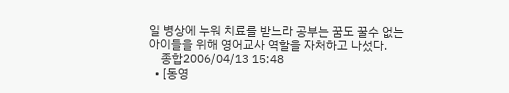일 병상에 누워 치료를 받느라 공부는 꿈도 꿀수 없는 아이들을 위해 영어교사 역할을 자처하고 나섰다.
    종합2006/04/13 15:48
  • [동영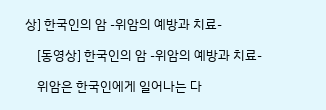상] 한국인의 암 -위암의 예방과 치료-

    [동영상] 한국인의 암 -위암의 예방과 치료-

    위암은 한국인에게 일어나는 다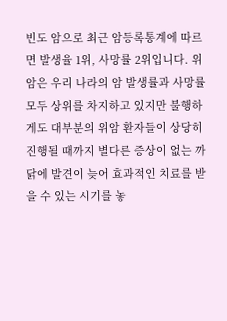빈도 암으로 최근 암등록통계에 따르면 발생율 1위, 사망률 2위입니다. 위암은 우리 나라의 암 발생률과 사망률 모두 상위를 차지하고 있지만 불행하게도 대부분의 위암 환자들이 상당히 진행될 때까지 별다른 증상이 없는 까닭에 발견이 늦어 효과적인 치료를 받을 수 있는 시기를 놓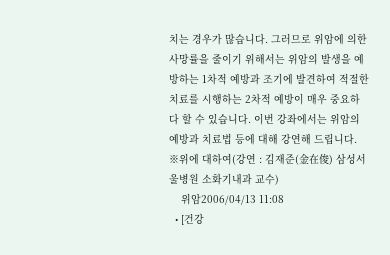치는 경우가 많습니다. 그러므로 위암에 의한 사망률을 줄이기 위해서는 위암의 발생을 예방하는 1차적 예방과 조기에 발견하여 적절한 치료를 시행하는 2차적 예방이 매우 중요하다 할 수 있습니다. 이번 강좌에서는 위암의 예방과 치료법 등에 대해 강연해 드립니다. ※위에 대하여(강연 : 김재준(金在俊) 삼성서울병원 소화기내과 교수)
    위암2006/04/13 11:08
  • [건강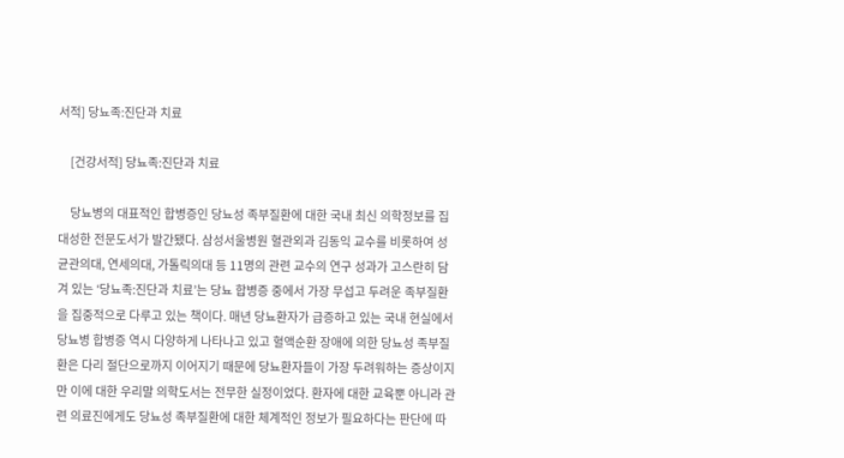서적] 당뇨족:진단과 치료

    [건강서적] 당뇨족:진단과 치료

    당뇨병의 대표적인 합병증인 당뇨성 족부질환에 대한 국내 최신 의학정보를 집대성한 전문도서가 발간됐다. 삼성서울병원 혈관외과 김동익 교수를 비롯하여 성균관의대, 연세의대, 가톨릭의대 등 11명의 관련 교수의 연구 성과가 고스란히 담겨 있는 ‘당뇨족:진단과 치료’는 당뇨 합병증 중에서 가장 무섭고 두려운 족부질환을 집중적으로 다루고 있는 책이다. 매년 당뇨환자가 급증하고 있는 국내 현실에서 당뇨병 합병증 역시 다양하게 나타나고 있고 혈액순환 장애에 의한 당뇨성 족부질환은 다리 절단으로까지 이어지기 때문에 당뇨환자들이 가장 두려워하는 증상이지만 이에 대한 우리말 의학도서는 전무한 실정이었다. 환자에 대한 교육뿐 아니라 관련 의료진에게도 당뇨성 족부질환에 대한 체계적인 정보가 필요하다는 판단에 따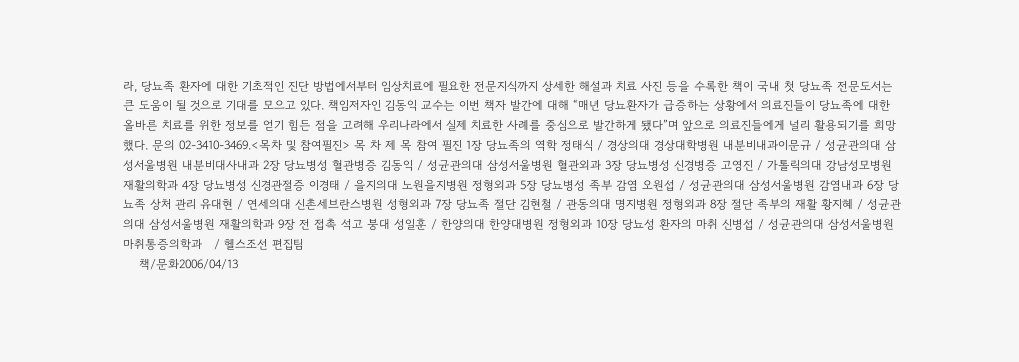라, 당뇨족 환자에 대한 기초적인 진단 방법에서부터 임상치료에 필요한 전문지식까지 상세한 해설과 치료 사진 등을 수록한 책이 국내 첫 당뇨족 전문도서는 큰 도움이 될 것으로 기대를 모으고 있다. 책임저자인 김동익 교수는 이번 책자 발간에 대해 “매년 당뇨환자가 급증하는 상황에서 의료진들이 당뇨족에 대한 올바른 치료를 위한 정보를 얻기 힘든 점을 고려해 우리나라에서 실제 치료한 사례를 중심으로 발간하게 됐다”며 앞으로 의료진들에게 널리 활용되기를 희망했다. 문의 02-3410-3469.<목차 및 참여필진> 목 차 제 목 참여 필진 1장 당뇨족의 역학 정태식 / 경상의대 경상대학병원 내분비내과이문규 / 성균관의대 삼성서울병원 내분비대사내과 2장 당뇨병성 혈관병증 김동익 / 성균관의대 삼성서울병원 혈관외과 3장 당뇨병성 신경병증 고영진 / 가톨릭의대 강남성모병원 재활의학과 4장 당뇨병성 신경관절증 이경태 / 을지의대 노원을지병원 정형외과 5장 당뇨병성 족부 감염 오원섭 / 성균관의대 삼성서울병원 감염내과 6장 당뇨족 상처 관리 유대현 / 연세의대 신촌세브란스병원 성형외과 7장 당뇨족 절단 김현철 / 관동의대 명지병원 정형외과 8장 절단 족부의 재활 황지혜 / 성균관의대 삼성서울병원 재활의학과 9장 전 접촉 석고 붕대 성일훈 / 한양의대 한양대병원 정형외과 10장 당뇨성 환자의 마취 신병섭 / 성균관의대 삼성서울병원 마취통증의학과   / 헬스조선 편집팀
    책/문화2006/04/13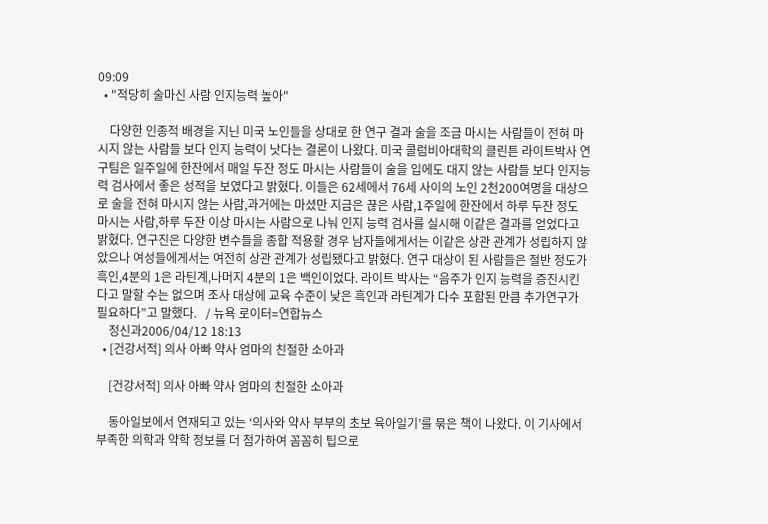09:09
  • "적당히 술마신 사람 인지능력 높아"

    다양한 인종적 배경을 지닌 미국 노인들을 상대로 한 연구 결과 술을 조금 마시는 사람들이 전혀 마시지 않는 사람들 보다 인지 능력이 낫다는 결론이 나왔다. 미국 콜럼비아대학의 클린튼 라이트박사 연구팀은 일주일에 한잔에서 매일 두잔 정도 마시는 사람들이 술을 입에도 대지 않는 사람들 보다 인지능력 검사에서 좋은 성적을 보였다고 밝혔다. 이들은 62세에서 76세 사이의 노인 2천200여명을 대상으로 술을 전혀 마시지 않는 사람,과거에는 마셨만 지금은 끊은 사람,1주일에 한잔에서 하루 두잔 정도 마시는 사람,하루 두잔 이상 마시는 사람으로 나눠 인지 능력 검사를 실시해 이같은 결과를 얻었다고 밝혔다. 연구진은 다양한 변수들을 종합 적용할 경우 남자들에게서는 이같은 상관 관계가 성립하지 않았으나 여성들에게서는 여전히 상관 관계가 성립됐다고 밝혔다. 연구 대상이 된 사람들은 절반 정도가 흑인,4분의 1은 라틴계,나머지 4분의 1은 백인이었다. 라이트 박사는 “음주가 인지 능력을 증진시킨다고 말할 수는 없으며 조사 대상에 교육 수준이 낮은 흑인과 라틴계가 다수 포함된 만큼 추가연구가 필요하다”고 말했다.   / 뉴욕 로이터=연합뉴스
    정신과2006/04/12 18:13
  • [건강서적] 의사 아빠 약사 엄마의 친절한 소아과

    [건강서적] 의사 아빠 약사 엄마의 친절한 소아과

    동아일보에서 연재되고 있는 ‘의사와 약사 부부의 초보 육아일기’를 묶은 책이 나왔다. 이 기사에서 부족한 의학과 약학 정보를 더 첨가하여 꼼꼼히 팁으로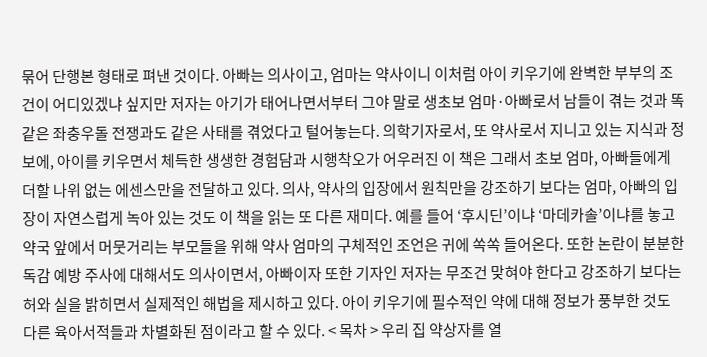묶어 단행본 형태로 펴낸 것이다. 아빠는 의사이고, 엄마는 약사이니 이처럼 아이 키우기에 완벽한 부부의 조건이 어디있겠냐 싶지만 저자는 아기가 태어나면서부터 그야 말로 생초보 엄마·아빠로서 남들이 겪는 것과 똑같은 좌충우돌 전쟁과도 같은 사태를 겪었다고 털어놓는다. 의학기자로서, 또 약사로서 지니고 있는 지식과 정보에, 아이를 키우면서 체득한 생생한 경험담과 시행착오가 어우러진 이 책은 그래서 초보 엄마, 아빠들에게 더할 나위 없는 에센스만을 전달하고 있다. 의사, 약사의 입장에서 원칙만을 강조하기 보다는 엄마, 아빠의 입장이 자연스럽게 녹아 있는 것도 이 책을 읽는 또 다른 재미다. 예를 들어 ‘후시딘’이냐 ‘마데카솔’이냐를 놓고 약국 앞에서 머뭇거리는 부모들을 위해 약사 엄마의 구체적인 조언은 귀에 쏙쏙 들어온다. 또한 논란이 분분한 독감 예방 주사에 대해서도 의사이면서, 아빠이자 또한 기자인 저자는 무조건 맞혀야 한다고 강조하기 보다는 허와 실을 밝히면서 실제적인 해법을 제시하고 있다. 아이 키우기에 필수적인 약에 대해 정보가 풍부한 것도 다른 육아서적들과 차별화된 점이라고 할 수 있다. < 목차 > 우리 집 약상자를 열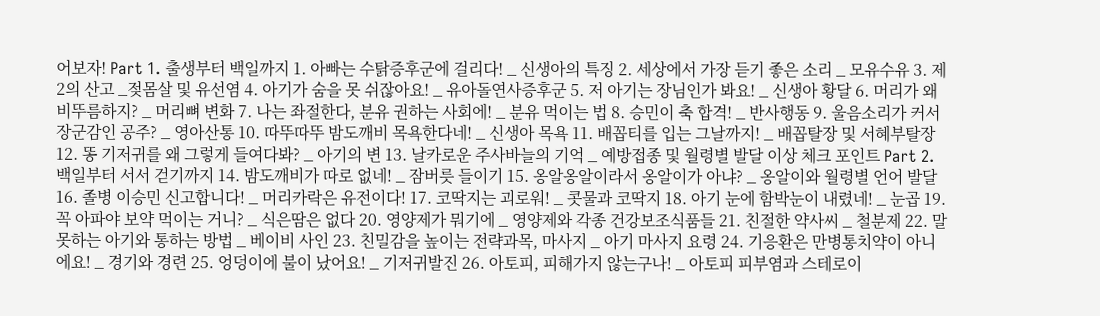어보자! Part 1. 출생부터 백일까지 1. 아빠는 수탉증후군에 걸리다! _ 신생아의 특징 2. 세상에서 가장 듣기 좋은 소리 _ 모유수유 3. 제2의 산고 _젖몸살 및 유선염 4. 아기가 숨을 못 쉬잖아요! _ 유아돌연사증후군 5. 저 아기는 장님인가 봐요! _ 신생아 황달 6. 머리가 왜 비뚜름하지? _ 머리뼈 변화 7. 나는 좌절한다, 분유 권하는 사회에! _ 분유 먹이는 법 8. 승민이 축 합격! _ 반사행동 9. 울음소리가 커서 장군감인 공주? _ 영아산통 10. 따뚜따뚜 밤도깨비 목욕한다네! _ 신생아 목욕 11. 배꼽티를 입는 그날까지! _ 배꼽탈장 및 서혜부탈장 12. 똥 기저귀를 왜 그렇게 들여다봐? _ 아기의 변 13. 날카로운 주사바늘의 기억 _ 예방접종 및 월령별 발달 이상 체크 포인트 Part 2. 백일부터 서서 걷기까지 14. 밤도깨비가 따로 없네! _ 잠버릇 들이기 15. 옹알옹알이라서 옹알이가 아냐? _ 옹알이와 월령별 언어 발달 16. 졸병 이승민 신고합니다! _ 머리카락은 유전이다! 17. 코딱지는 괴로워! _ 콧물과 코딱지 18. 아기 눈에 함박눈이 내렸네! _ 눈곱 19. 꼭 아파야 보약 먹이는 거니? _ 식은땀은 없다 20. 영양제가 뭐기에 _ 영양제와 각종 건강보조식품들 21. 친절한 약사씨 _ 철분제 22. 말 못하는 아기와 통하는 방법 _ 베이비 사인 23. 친밀감을 높이는 전략과목, 마사지 _ 아기 마사지 요령 24. 기응환은 만병통치약이 아니에요! _ 경기와 경련 25. 엉덩이에 불이 났어요! _ 기저귀발진 26. 아토피, 피해가지 않는구나! _ 아토피 피부염과 스테로이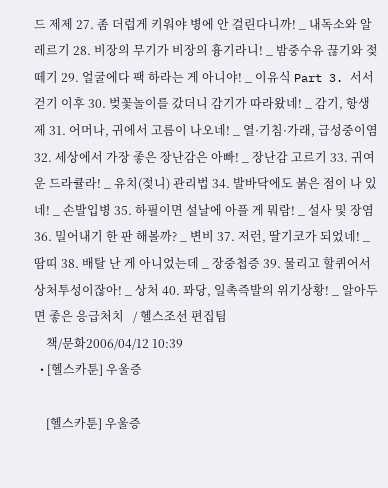드 제제 27. 좀 더럽게 키워야 병에 안 걸린다니까! _ 내독소와 알레르기 28. 비장의 무기가 비장의 흉기라니! _ 밤중수유 끊기와 젖떼기 29. 얼굴에다 팩 하라는 게 아니야! _ 이유식 Part 3. 서서 걷기 이후 30. 벚꽃놀이를 갔더니 감기가 따라왔네! _ 감기, 항생제 31. 어머나, 귀에서 고름이 나오네! _ 열·기침·가래, 급성중이염 32. 세상에서 가장 좋은 장난감은 아빠! _ 장난감 고르기 33. 귀여운 드라큘라! _ 유치(젖니) 관리법 34. 발바닥에도 붉은 점이 나 있네! _ 손발입병 35. 하필이면 설날에 아플 게 뭐람! _ 설사 및 장염 36. 밀어내기 한 판 해볼까? _ 변비 37. 저런, 딸기코가 되었네! _ 땀띠 38. 배탈 난 게 아니었는데 _ 장중첩증 39. 물리고 할퀴어서 상처투성이잖아! _ 상처 40. 꽈당, 일촉즉발의 위기상황! _ 알아두면 좋은 응급처치   / 헬스조선 편집팀
    책/문화2006/04/12 10:39
  • [헬스카툰] 우울증

    [헬스카툰] 우울증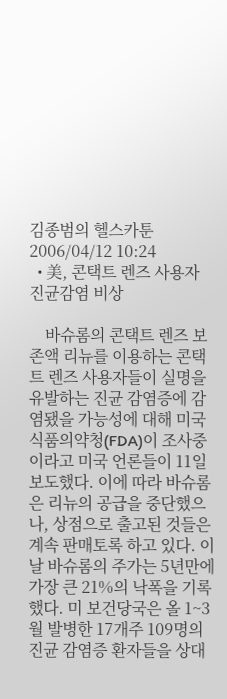김종범의 헬스카툰2006/04/12 10:24
  • 美, 콘택트 렌즈 사용자 진균감염 비상

    바슈롬의 콘택트 렌즈 보존액 리뉴를 이용하는 콘택트 렌즈 사용자들이 실명을 유발하는 진균 감염증에 감염됐을 가능성에 대해 미국 식품의약청(FDA)이 조사중이라고 미국 언론들이 11일 보도했다. 이에 따라 바슈롬은 리뉴의 공급을 중단했으나, 상점으로 출고된 것들은 계속 판매토록 하고 있다. 이날 바슈롬의 주가는 5년만에 가장 큰 21%의 낙폭을 기록했다. 미 보건당국은 올 1~3월 발병한 17개주 109명의 진균 감염증 환자들을 상대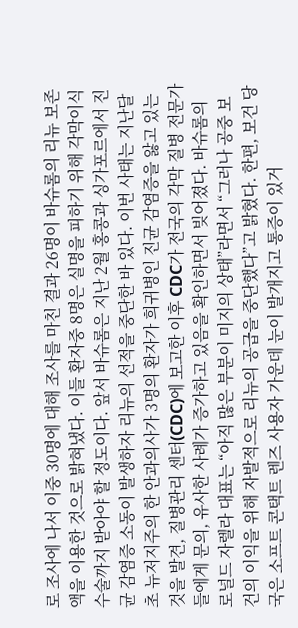로 조사에 나서 이중 30명에 대해 조사를 마친 결과 26명이 바슈롬의 리뉴 보존액을 이용한 것으로 밝혀냈다. 이들 환자중 8명은 실명을 피하기 위해 각막이식 수술까지 받아야 할 정도이다. 앞서 바슈롬은 지난 2월 홍콩과 싱가포르에서 진균 감염증 소동이 발생하자 리뉴의 선적을 중단한 바 있다. 이번 사태는 지난달초 뉴저지주의 한 안과의사가 3명의 환자가 희귀병인 진균 감염증을 앓고 있는 것을 발견, 질병관리 센터(CDC)에 보고한 이후 CDC가 전국의 각막 질병 전문가들에게 문의, 유사한 사례가 증가하고 있음을 확인하면서 빚어졌다. 바슈롬의 로널드 자렐라 대표는 “아직 많은 부분이 미지의 상태”라면서 “그러나 공중 보건의 이익을 위해 자발적으로 리뉴의 공급을 중단했다”고 밝혔다. 한편, 보건 당국은 소프트 콘택트 렌즈 사용자 가운데 눈이 발개지고 통증이 있거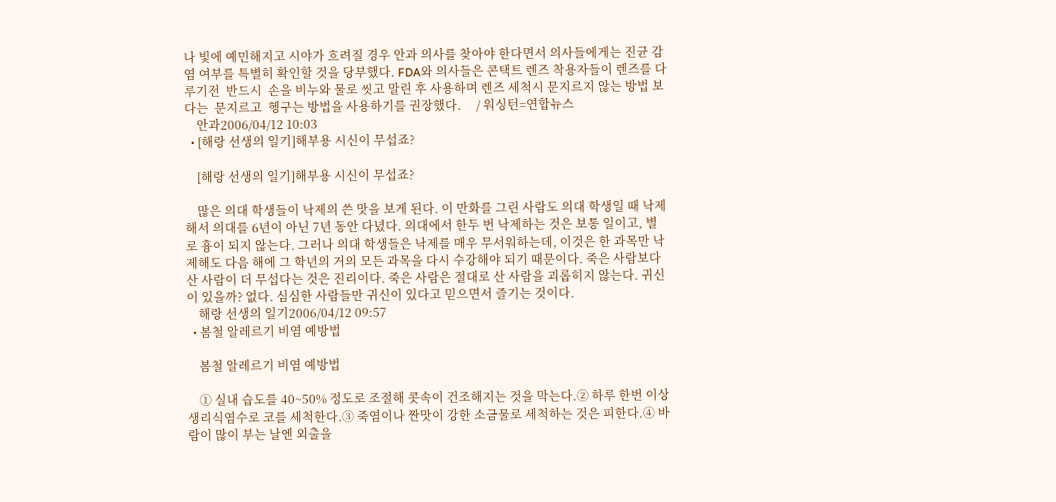나 빛에 예민해지고 시야가 흐려질 경우 안과 의사를 찾아야 한다면서 의사들에게는 진균 감염 여부를 특별히 확인할 것을 당부했다. FDA와 의사들은 콘택트 렌즈 착용자들이 렌즈를 다루기전  반드시  손을 비누와 물로 씻고 말린 후 사용하며 렌즈 세척시 문지르지 않는 방법 보다는  문지르고  헹구는 방법을 사용하기를 권장했다.     / 워싱턴=연합뉴스
    안과2006/04/12 10:03
  • [해랑 선생의 일기]해부용 시신이 무섭죠?

    [해랑 선생의 일기]해부용 시신이 무섭죠?

    많은 의대 학생들이 낙제의 쓴 맛을 보게 된다. 이 만화를 그린 사람도 의대 학생일 때 낙제해서 의대를 6년이 아닌 7년 동안 다녔다. 의대에서 한두 번 낙제하는 것은 보통 일이고, 별로 흉이 되지 않는다. 그러나 의대 학생들은 낙제를 매우 무서워하는데, 이것은 한 과목만 낙제해도 다음 해에 그 학년의 거의 모든 과목을 다시 수강해야 되기 때문이다. 죽은 사람보다 산 사람이 더 무섭다는 것은 진리이다. 죽은 사람은 절대로 산 사람을 괴롭히지 않는다. 귀신이 있을까? 없다. 심심한 사람들만 귀신이 있다고 믿으면서 즐기는 것이다.
    해랑 선생의 일기2006/04/12 09:57
  • 봄철 알레르기 비염 예방법

    봄철 알레르기 비염 예방법

    ① 실내 습도를 40~50% 정도로 조절해 콧속이 건조해지는 것을 막는다.② 하루 한번 이상 생리식염수로 코를 세척한다.③ 죽염이나 짠맛이 강한 소금물로 세척하는 것은 피한다.④ 바람이 많이 부는 날엔 외출을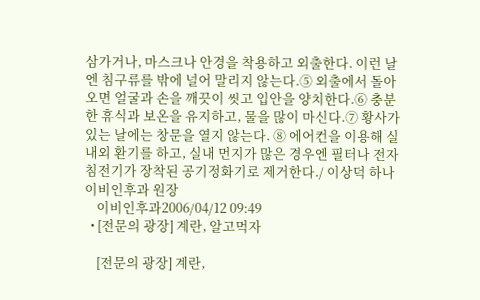삼가거나, 마스크나 안경을 착용하고 외출한다. 이런 날엔 침구류를 밖에 널어 말리지 않는다.⑤ 외출에서 돌아오면 얼굴과 손을 깨끗이 씻고 입안을 양치한다.⑥ 충분한 휴식과 보온을 유지하고, 물을 많이 마신다.⑦ 황사가 있는 날에는 창문을 열지 않는다. ⑧ 에어컨을 이용해 실내외 환기를 하고, 실내 먼지가 많은 경우엔 필터나 전자 침전기가 장착된 공기정화기로 제거한다./ 이상덕 하나이비인후과 원장
    이비인후과2006/04/12 09:49
  • [전문의 광장] 계란, 알고먹자

    [전문의 광장] 계란,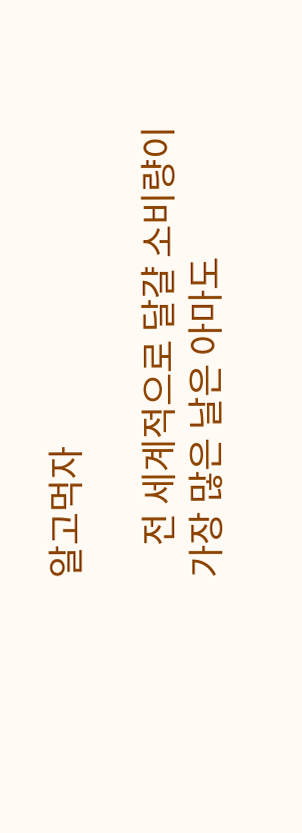알고먹자

    전 세계적으로 달걀 소비량이 가장 많은 날은 아마도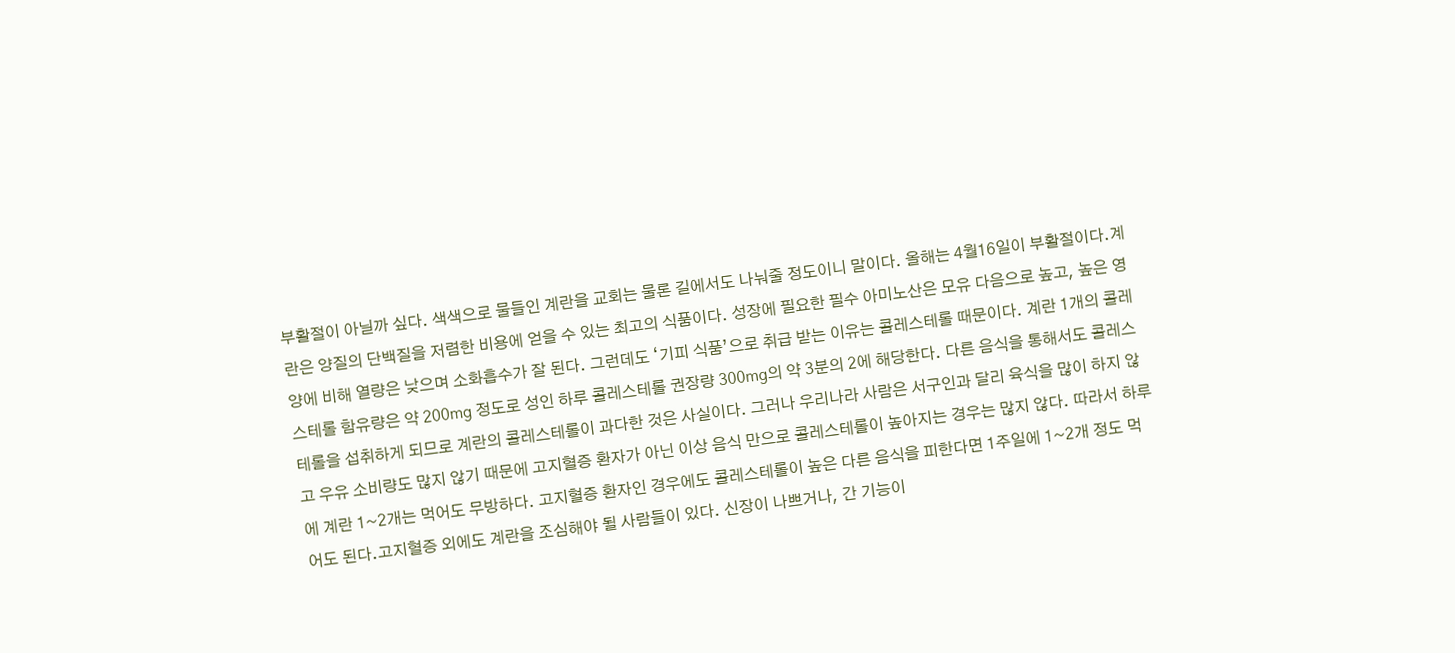부활절이 아닐까 싶다. 색색으로 물들인 계란을 교회는 물론 길에서도 나눠줄 정도이니 말이다. 올해는 4월16일이 부활절이다.계란은 양질의 단백질을 저렴한 비용에 얻을 수 있는 최고의 식품이다. 성장에 필요한 필수 아미노산은 모유 다음으로 높고, 높은 영양에 비해 열량은 낮으며 소화흡수가 잘 된다. 그런데도 ‘기피 식품’으로 취급 받는 이유는 콜레스테롤 때문이다. 계란 1개의 콜레스테롤 함유량은 약 200㎎ 정도로 성인 하루 콜레스테롤 권장량 300㎎의 약 3분의 2에 해당한다. 다른 음식을 통해서도 콜레스테롤을 섭취하게 되므로 계란의 콜레스테롤이 과다한 것은 사실이다. 그러나 우리나라 사람은 서구인과 달리 육식을 많이 하지 않고 우유 소비량도 많지 않기 때문에 고지혈증 환자가 아닌 이상 음식 만으로 콜레스테롤이 높아지는 경우는 많지 않다. 따라서 하루에 계란 1~2개는 먹어도 무방하다. 고지혈증 환자인 경우에도 콜레스테롤이 높은 다른 음식을 피한다면 1주일에 1~2개 정도 먹어도 된다.고지혈증 외에도 계란을 조심해야 될 사람들이 있다. 신장이 나쁘거나, 간 기능이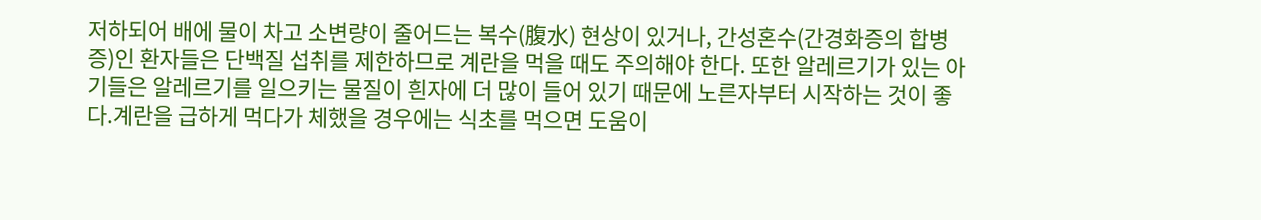저하되어 배에 물이 차고 소변량이 줄어드는 복수(腹水) 현상이 있거나, 간성혼수(간경화증의 합병증)인 환자들은 단백질 섭취를 제한하므로 계란을 먹을 때도 주의해야 한다. 또한 알레르기가 있는 아기들은 알레르기를 일으키는 물질이 흰자에 더 많이 들어 있기 때문에 노른자부터 시작하는 것이 좋다.계란을 급하게 먹다가 체했을 경우에는 식초를 먹으면 도움이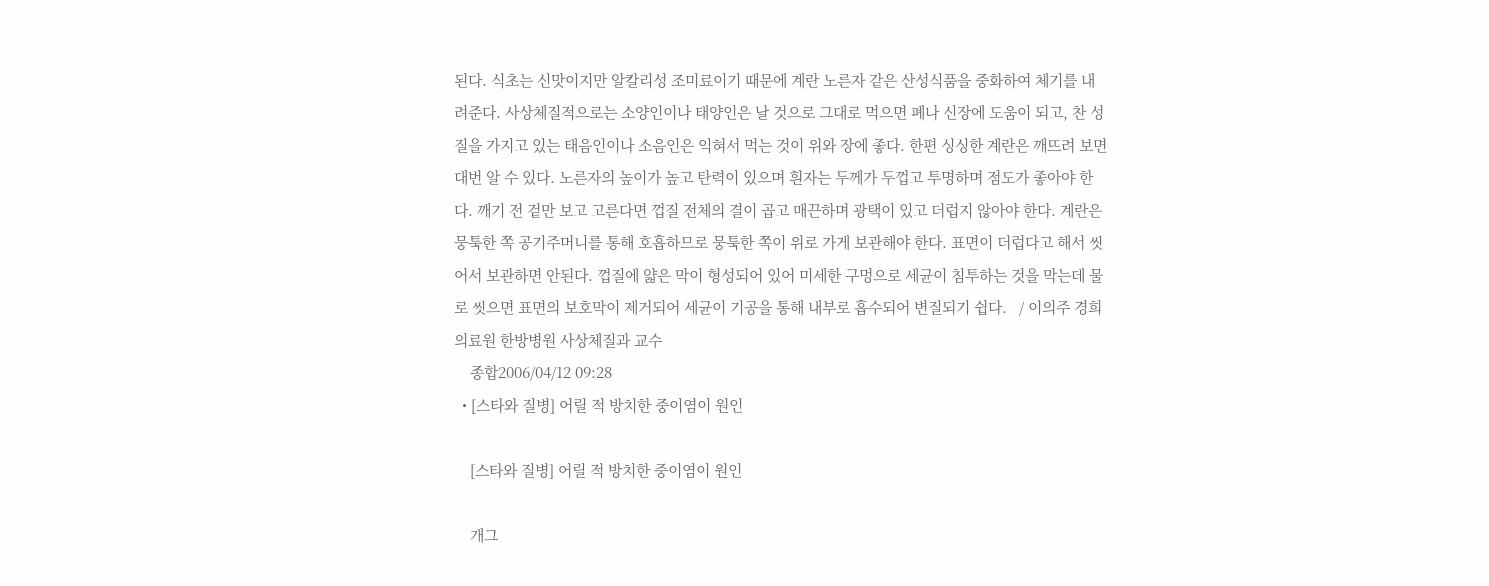된다. 식초는 신맛이지만 알칼리성 조미료이기 때문에 계란 노른자 같은 산성식품을 중화하여 체기를 내려준다. 사상체질적으로는 소양인이나 태양인은 날 것으로 그대로 먹으면 폐나 신장에 도움이 되고, 찬 성질을 가지고 있는 태음인이나 소음인은 익혀서 먹는 것이 위와 장에 좋다. 한편 싱싱한 계란은 깨뜨려 보면 대번 알 수 있다. 노른자의 높이가 높고 탄력이 있으며 흰자는 두께가 두껍고 투명하며 점도가 좋아야 한다. 깨기 전 겉만 보고 고른다면 껍질 전체의 결이 곱고 매끈하며 광택이 있고 더럽지 않아야 한다. 계란은 뭉툭한 쪽 공기주머니를 통해 호흡하므로 뭉툭한 쪽이 위로 가게 보관해야 한다. 표면이 더럽다고 해서 씻어서 보관하면 안된다. 껍질에 얇은 막이 형성되어 있어 미세한 구멍으로 세균이 침투하는 것을 막는데 물로 씻으면 표면의 보호막이 제거되어 세균이 기공을 통해 내부로 흡수되어 변질되기 쉽다.   / 이의주 경희의료원 한방병원 사상체질과 교수
    종합2006/04/12 09:28
  • [스타와 질병] 어릴 적 방치한 중이염이 원인

    [스타와 질병] 어릴 적 방치한 중이염이 원인

    개그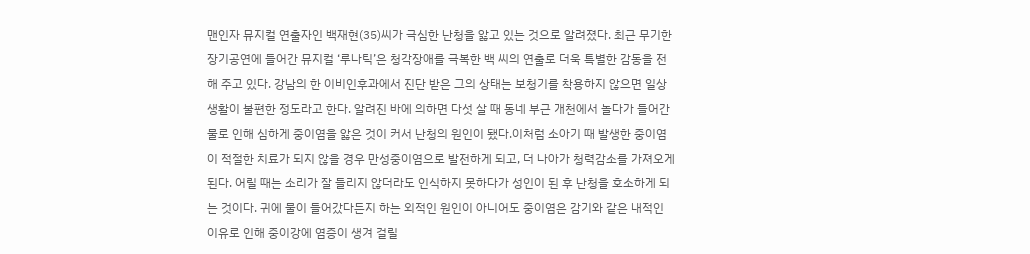맨인자 뮤지컬 연출자인 백재현(35)씨가 극심한 난청을 앓고 있는 것으로 알려졌다. 최근 무기한 장기공연에 들어간 뮤지컬 ‘루나틱’은 청각장애를 극복한 백 씨의 연출로 더욱 특별한 감동을 전해 주고 있다. 강남의 한 이비인후과에서 진단 받은 그의 상태는 보청기를 착용하지 않으면 일상생활이 불편한 정도라고 한다. 알려진 바에 의하면 다섯 살 때 동네 부근 개천에서 놀다가 들어간 물로 인해 심하게 중이염을 앓은 것이 커서 난청의 원인이 됐다.이처럼 소아기 때 발생한 중이염이 적절한 치료가 되지 않을 경우 만성중이염으로 발전하게 되고, 더 나아가 청력감소를 가져오게 된다. 어릴 때는 소리가 잘 들리지 않더라도 인식하지 못하다가 성인이 된 후 난청을 호소하게 되는 것이다. 귀에 물이 들어갔다든지 하는 외적인 원인이 아니어도 중이염은 감기와 같은 내적인 이유로 인해 중이강에 염증이 생겨 걸릴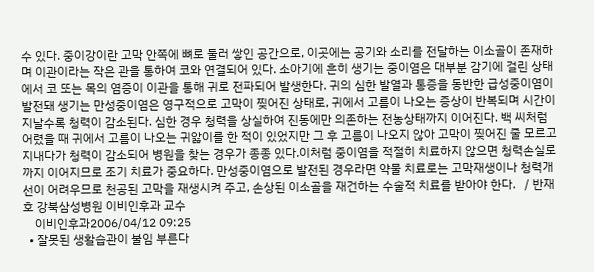수 있다. 중이강이란 고막 안쪽에 뼈로 둘러 쌓인 공간으로, 이곳에는 공기와 소리를 전달하는 이소골이 존재하며 이관이라는 작은 관을 통하여 코와 연결되어 있다. 소아기에 흔히 생기는 중이염은 대부분 감기에 걸린 상태에서 코 또는 목의 염증이 이관을 통해 귀로 전파되어 발생한다. 귀의 심한 발열과 통증을 동반한 급성중이염이 발전돼 생기는 만성중이염은 영구적으로 고막이 찢어진 상태로, 귀에서 고름이 나오는 증상이 반복되며 시간이 지날수록 청력이 감소된다. 심한 경우 청력을 상실하여 진동에만 의존하는 전농상태까지 이어진다. 백 씨처럼 어렸을 때 귀에서 고름이 나오는 귀앓이를 한 적이 있었지만 그 후 고름이 나오지 않아 고막이 찢어진 줄 모르고 지내다가 청력이 감소되어 병원을 찾는 경우가 종종 있다.이처럼 중이염을 적절히 치료하지 않으면 청력손실로까지 이어지므로 조기 치료가 중요하다. 만성중이염으로 발전된 경우라면 약물 치료로는 고막재생이나 청력개선이 어려우므로 천공된 고막을 재생시켜 주고, 손상된 이소골을 재건하는 수술적 치료를 받아야 한다.   / 반재호 강북삼성병원 이비인후과 교수
    이비인후과2006/04/12 09:25
  • 잘못된 생활습관이 불임 부른다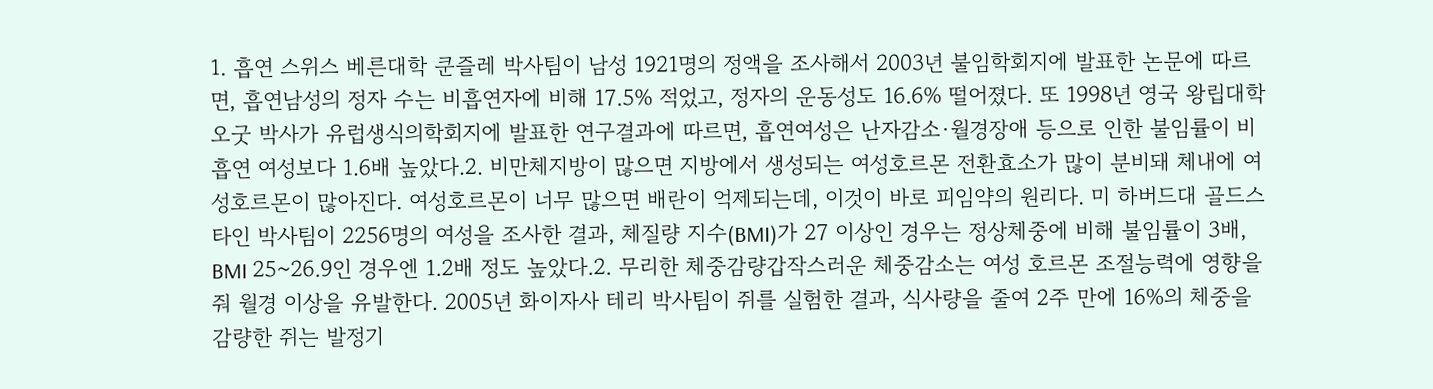1. 흡연 스위스 베른대학 쿤즐레 박사팀이 남성 1921명의 정액을 조사해서 2003년 불임학회지에 발표한 논문에 따르면, 흡연남성의 정자 수는 비흡연자에 비해 17.5% 적었고, 정자의 운동성도 16.6% 떨어졌다. 또 1998년 영국 왕립대학 오굿 박사가 유럽생식의학회지에 발표한 연구결과에 따르면, 흡연여성은 난자감소·월경장애 등으로 인한 불임률이 비흡연 여성보다 1.6배 높았다.2. 비만체지방이 많으면 지방에서 생성되는 여성호르몬 전환효소가 많이 분비돼 체내에 여성호르몬이 많아진다. 여성호르몬이 너무 많으면 배란이 억제되는데, 이것이 바로 피임약의 원리다. 미 하버드대 골드스타인 박사팀이 2256명의 여성을 조사한 결과, 체질량 지수(BMI)가 27 이상인 경우는 정상체중에 비해 불임률이 3배, BMI 25~26.9인 경우엔 1.2배 정도 높았다.2. 무리한 체중감량갑작스러운 체중감소는 여성 호르몬 조절능력에 영향을 줘 월경 이상을 유발한다. 2005년 화이자사 테리 박사팀이 쥐를 실험한 결과, 식사량을 줄여 2주 만에 16%의 체중을 감량한 쥐는 발정기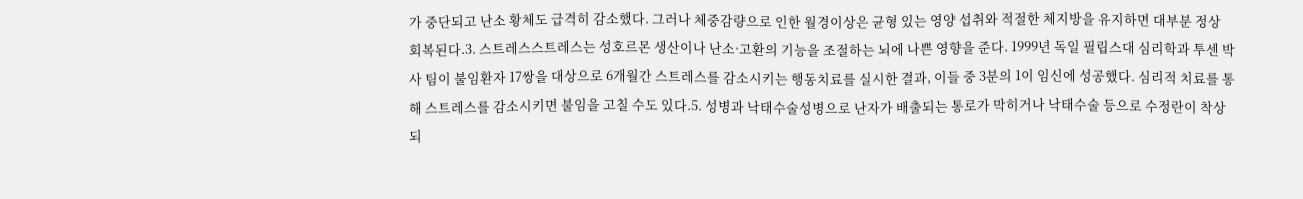가 중단되고 난소 황체도 급격히 감소했다. 그러나 체중감량으로 인한 월경이상은 균형 있는 영양 섭취와 적절한 체지방을 유지하면 대부분 정상 회복된다.3. 스트레스스트레스는 성호르몬 생산이나 난소·고환의 기능을 조절하는 뇌에 나쁜 영향을 준다. 1999년 독일 필립스대 심리학과 투센 박사 팀이 불임환자 17쌍을 대상으로 6개월간 스트레스를 감소시키는 행동치료를 실시한 결과, 이들 중 3분의 1이 임신에 성공했다. 심리적 치료를 통해 스트레스를 감소시키면 불임을 고칠 수도 있다.5. 성병과 낙태수술성병으로 난자가 배출되는 통로가 막히거나 낙태수술 등으로 수정란이 착상되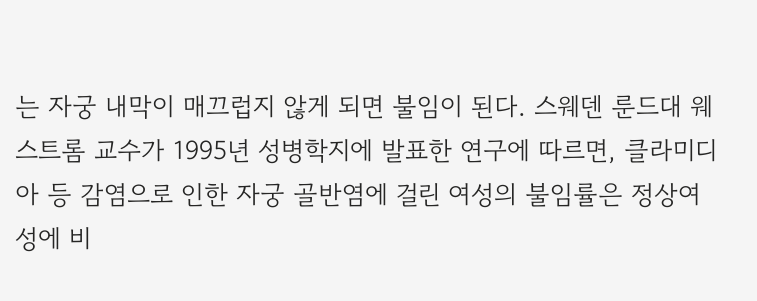는 자궁 내막이 매끄럽지 않게 되면 불임이 된다. 스웨덴 룬드대 웨스트롬 교수가 1995년 성병학지에 발표한 연구에 따르면, 클라미디아 등 감염으로 인한 자궁 골반염에 걸린 여성의 불임률은 정상여성에 비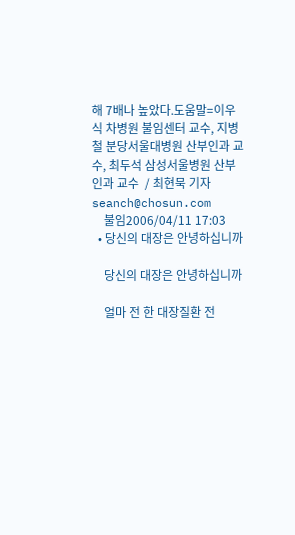해 7배나 높았다.도움말=이우식 차병원 불임센터 교수, 지병철 분당서울대병원 산부인과 교수, 최두석 삼성서울병원 산부인과 교수  / 최현묵 기자 seanch@chosun.com
    불임2006/04/11 17:03
  • 당신의 대장은 안녕하십니까

    당신의 대장은 안녕하십니까

    얼마 전 한 대장질환 전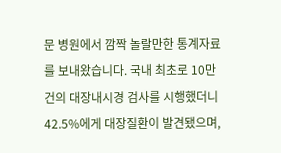문 병원에서 깜짝 놀랄만한 통계자료를 보내왔습니다. 국내 최초로 10만 건의 대장내시경 검사를 시행했더니 42.5%에게 대장질환이 발견됐으며,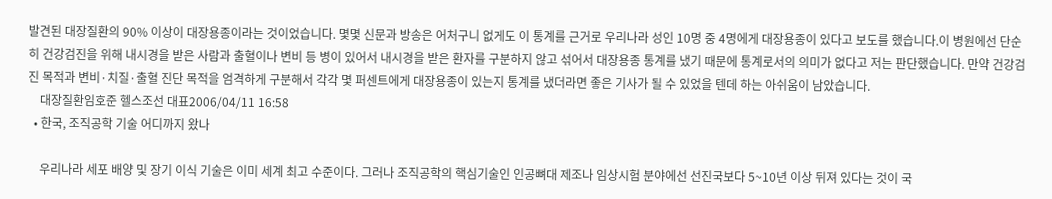발견된 대장질환의 90% 이상이 대장용종이라는 것이었습니다. 몇몇 신문과 방송은 어처구니 없게도 이 통계를 근거로 우리나라 성인 10명 중 4명에게 대장용종이 있다고 보도를 했습니다.이 병원에선 단순히 건강검진을 위해 내시경을 받은 사람과 출혈이나 변비 등 병이 있어서 내시경을 받은 환자를 구분하지 않고 섞어서 대장용종 통계를 냈기 때문에 통계로서의 의미가 없다고 저는 판단했습니다. 만약 건강검진 목적과 변비·치질·출혈 진단 목적을 엄격하게 구분해서 각각 몇 퍼센트에게 대장용종이 있는지 통계를 냈더라면 좋은 기사가 될 수 있었을 텐데 하는 아쉬움이 남았습니다.
    대장질환임호준 헬스조선 대표2006/04/11 16:58
  • 한국, 조직공학 기술 어디까지 왔나

    우리나라 세포 배양 및 장기 이식 기술은 이미 세계 최고 수준이다. 그러나 조직공학의 핵심기술인 인공뼈대 제조나 임상시험 분야에선 선진국보다 5~10년 이상 뒤져 있다는 것이 국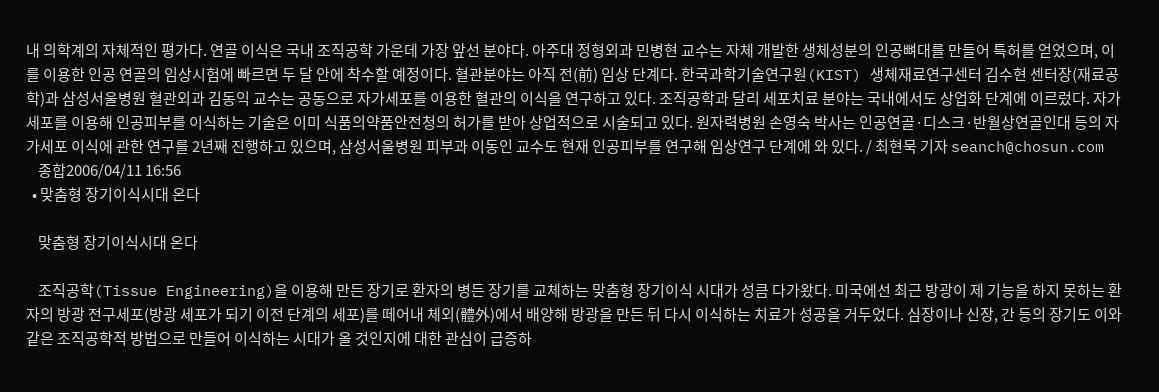내 의학계의 자체적인 평가다. 연골 이식은 국내 조직공학 가운데 가장 앞선 분야다. 아주대 정형외과 민병현 교수는 자체 개발한 생체성분의 인공뼈대를 만들어 특허를 얻었으며, 이를 이용한 인공 연골의 임상시험에 빠르면 두 달 안에 착수할 예정이다. 혈관분야는 아직 전(前) 임상 단계다. 한국과학기술연구원(KIST) 생체재료연구센터 김수현 센터장(재료공학)과 삼성서울병원 혈관외과 김동익 교수는 공동으로 자가세포를 이용한 혈관의 이식을 연구하고 있다. 조직공학과 달리 세포치료 분야는 국내에서도 상업화 단계에 이르렀다. 자가세포를 이용해 인공피부를 이식하는 기술은 이미 식품의약품안전청의 허가를 받아 상업적으로 시술되고 있다. 원자력병원 손영숙 박사는 인공연골·디스크·반월상연골인대 등의 자가세포 이식에 관한 연구를 2년째 진행하고 있으며, 삼성서울병원 피부과 이동인 교수도 현재 인공피부를 연구해 임상연구 단계에 와 있다. / 최현묵 기자 seanch@chosun.com
    종합2006/04/11 16:56
  • 맞춤형 장기이식시대 온다

    맞춤형 장기이식시대 온다

    조직공학(Tissue Engineering)을 이용해 만든 장기로 환자의 병든 장기를 교체하는 맞춤형 장기이식 시대가 성큼 다가왔다. 미국에선 최근 방광이 제 기능을 하지 못하는 환자의 방광 전구세포(방광 세포가 되기 이전 단계의 세포)를 떼어내 체외(體外)에서 배양해 방광을 만든 뒤 다시 이식하는 치료가 성공을 거두었다. 심장이나 신장, 간 등의 장기도 이와 같은 조직공학적 방법으로 만들어 이식하는 시대가 올 것인지에 대한 관심이 급증하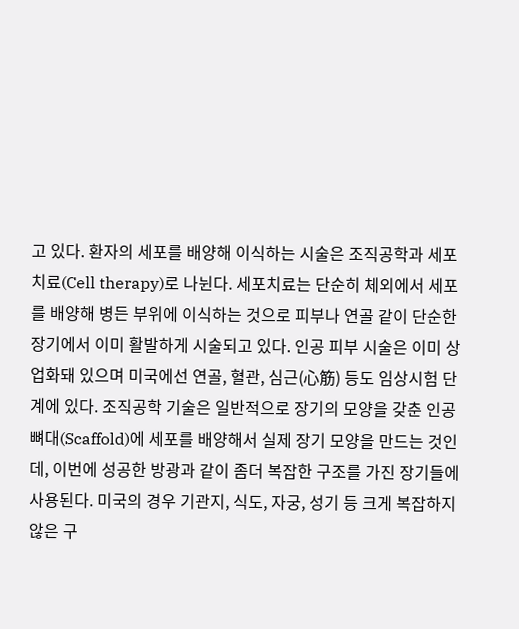고 있다. 환자의 세포를 배양해 이식하는 시술은 조직공학과 세포치료(Cell therapy)로 나뉜다. 세포치료는 단순히 체외에서 세포를 배양해 병든 부위에 이식하는 것으로 피부나 연골 같이 단순한 장기에서 이미 활발하게 시술되고 있다. 인공 피부 시술은 이미 상업화돼 있으며 미국에선 연골, 혈관, 심근(心筋) 등도 임상시험 단계에 있다. 조직공학 기술은 일반적으로 장기의 모양을 갖춘 인공뼈대(Scaffold)에 세포를 배양해서 실제 장기 모양을 만드는 것인데, 이번에 성공한 방광과 같이 좀더 복잡한 구조를 가진 장기들에 사용된다. 미국의 경우 기관지, 식도, 자궁, 성기 등 크게 복잡하지 않은 구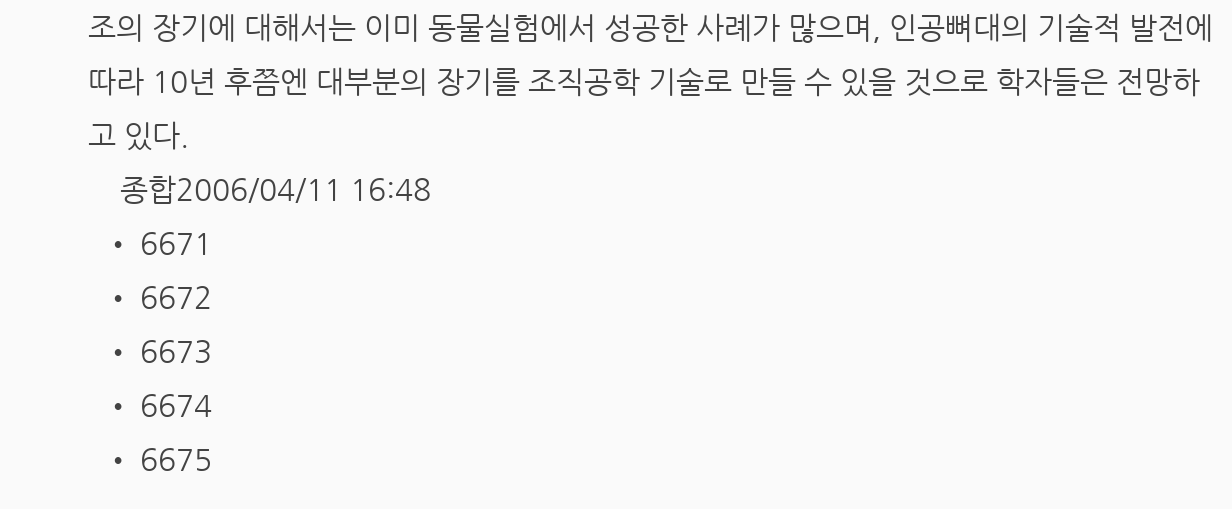조의 장기에 대해서는 이미 동물실험에서 성공한 사례가 많으며, 인공뼈대의 기술적 발전에 따라 10년 후쯤엔 대부분의 장기를 조직공학 기술로 만들 수 있을 것으로 학자들은 전망하고 있다.
    종합2006/04/11 16:48
  • 6671
  • 6672
  • 6673
  • 6674
  • 6675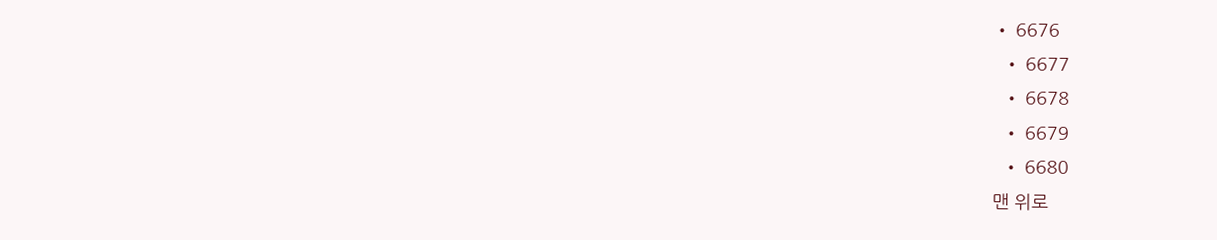• 6676
  • 6677
  • 6678
  • 6679
  • 6680
맨 위로